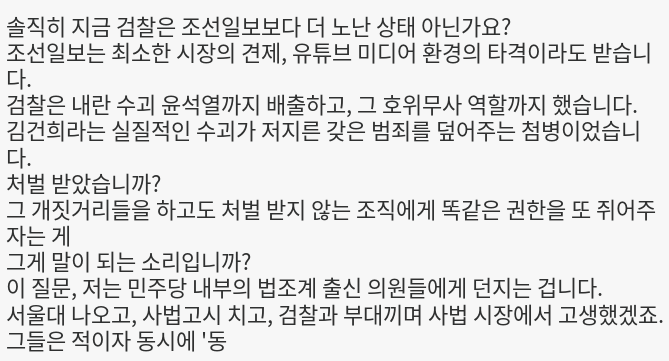솔직히 지금 검찰은 조선일보보다 더 노난 상태 아닌가요?
조선일보는 최소한 시장의 견제, 유튜브 미디어 환경의 타격이라도 받습니다.
검찰은 내란 수괴 윤석열까지 배출하고, 그 호위무사 역할까지 했습니다.
김건희라는 실질적인 수괴가 저지른 갖은 범죄를 덮어주는 첨병이었습니다.
처벌 받았습니까?
그 개짓거리들을 하고도 처벌 받지 않는 조직에게 똑같은 권한을 또 쥐어주자는 게
그게 말이 되는 소리입니까?
이 질문, 저는 민주당 내부의 법조계 출신 의원들에게 던지는 겁니다.
서울대 나오고, 사법고시 치고, 검찰과 부대끼며 사법 시장에서 고생했겠죠.
그들은 적이자 동시에 '동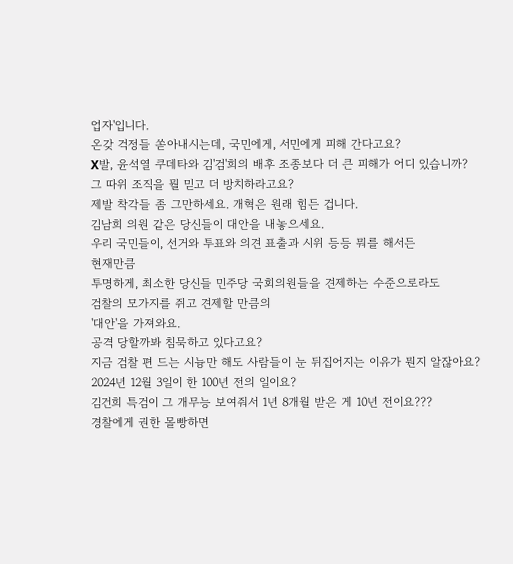업자'입니다.
온갖 걱정들 쏟아내시는데, 국민에게, 서민에게 피해 간다고요?
X발, 윤석열 쿠데타와 김'검'희의 배후 조종보다 더 큰 피해가 어디 있습니까?
그 따위 조직을 뭘 믿고 더 방치하라고요?
제발 착각들 좀 그만하세요. 개혁은 원래 힘든 겁니다.
김남희 의원 같은 당신들이 대안을 내놓으세요.
우리 국민들이, 선거와 투표와 의견 표출과 시위 등등 뭐를 해서든
현재만큼
투명하게, 최소한 당신들 민주당 국회의원들을 견제하는 수준으로라도
검찰의 모가지를 쥐고 견제할 만큼의
'대안'을 가져와요.
공격 당할까봐 침묵하고 있다고요?
지금 검찰 편 드는 시늉만 해도 사람들이 눈 뒤집어지는 이유가 뭔지 알잖아요?
2024년 12월 3일이 한 100년 전의 일이요?
김건희 특검이 그 개무능 보여줘서 1년 8개월 받은 게 10년 전이요???
경찰에게 권한 몰빵하면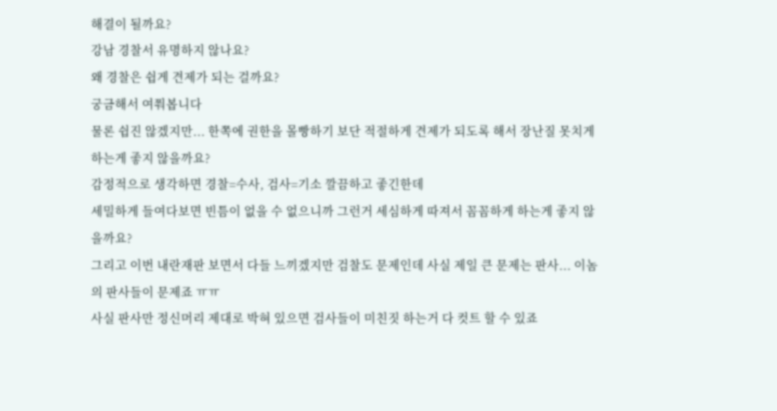해결이 될까요?
강남 경찰서 유명하지 않나요?
왜 경찰은 쉽게 견제가 되는 걸까요?
궁금해서 여쭤봅니다
물론 쉽진 않겠지만... 한쪽에 권한을 몰빵하기 보단 적절하게 견제가 되도록 해서 장난질 못치게 하는게 좋지 않을까요?
감정적으로 생각하면 경찰=수사, 검사=기소 깔끔하고 좋긴한데
세밀하게 들여다보면 빈틈이 없을 수 없으니까 그런거 세심하게 따져서 꼼꼼하게 하는게 좋지 않을까요?
그리고 이번 내란재판 보면서 다들 느끼겠지만 검찰도 문제인데 사실 제일 큰 문제는 판사... 이놈의 판사들이 문제죠 ㅠㅠ
사실 판사만 정신머리 제대로 박혀 있으면 검사들이 미친짓 하는거 다 컷트 할 수 있죠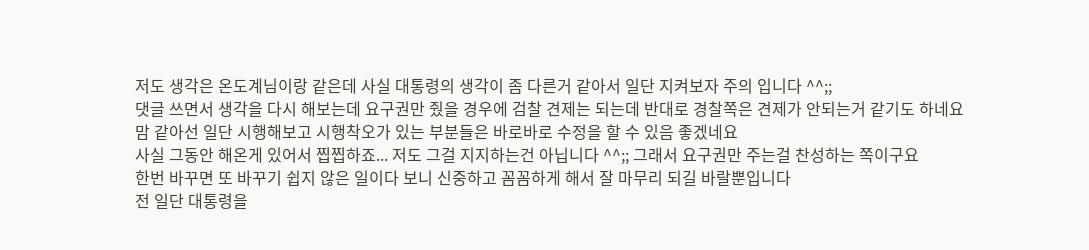저도 생각은 온도계님이랑 같은데 사실 대통령의 생각이 좀 다른거 같아서 일단 지켜보자 주의 입니다 ^^;;
댓글 쓰면서 생각을 다시 해보는데 요구권만 줬을 경우에 검찰 견제는 되는데 반대로 경찰쪽은 견제가 안되는거 같기도 하네요
맘 같아선 일단 시행해보고 시행착오가 있는 부분들은 바로바로 수정을 할 수 있음 좋겠네요
사실 그동안 해온게 있어서 찝찝하죠... 저도 그걸 지지하는건 아닙니다 ^^;; 그래서 요구권만 주는걸 찬성하는 쪽이구요
한번 바꾸면 또 바꾸기 쉽지 않은 일이다 보니 신중하고 꼼꼼하게 해서 잘 마무리 되길 바랄뿐입니다
전 일단 대통령을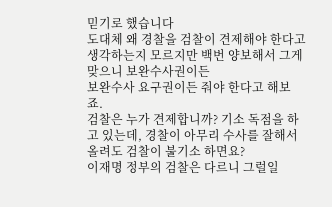믿기로 했습니다
도대체 왜 경찰을 검찰이 견제해야 한다고 생각하는지 모르지만 백번 양보해서 그게 맞으니 보완수사권이든
보완수사 요구권이든 줘야 한다고 해보죠.
검찰은 누가 견제합니까? 기소 독점을 하고 있는데, 경찰이 아무리 수사를 잘해서 올려도 검찰이 불기소 하면요?
이재명 정부의 검찰은 다르니 그럴일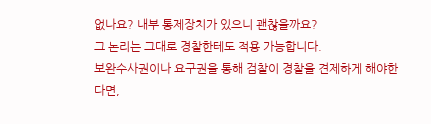없나요? 내부 통제장치가 있으니 괜찮을까요?
그 논리는 그대로 경찰한테도 적용 가능합니다.
보완수사권이나 요구권을 통해 검찰이 경찰을 견제하게 해야한다면,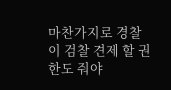마찬가지로 경찰이 검찰 견제 할 권한도 줘야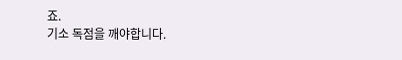죠.
기소 독점을 깨야합니다.